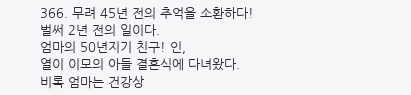366. 무려 45년 전의 추억을 소환하다!
벌써 2년 전의 일이다.
엄마의 50년지기 친구! 인,
열이 이모의 아들 결혼식에 다녀왔다.
비록 엄마는 건강상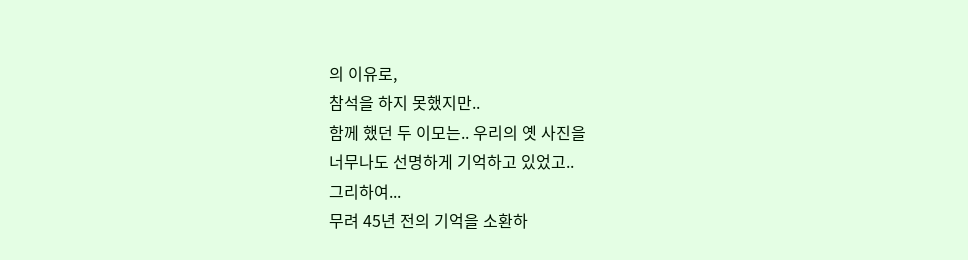의 이유로,
참석을 하지 못했지만..
함께 했던 두 이모는.. 우리의 옛 사진을
너무나도 선명하게 기억하고 있었고..
그리하여...
무려 45년 전의 기억을 소환하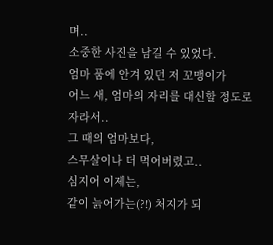며..
소중한 사진을 남길 수 있었다.
엄마 품에 안겨 있던 저 꼬맹이가
어느 새, 엄마의 자리를 대신할 정도로 자라서..
그 때의 엄마보다,
스무살이나 더 먹어버렸고..
심지어 이제는,
같이 늙어가는(?!) 처지가 되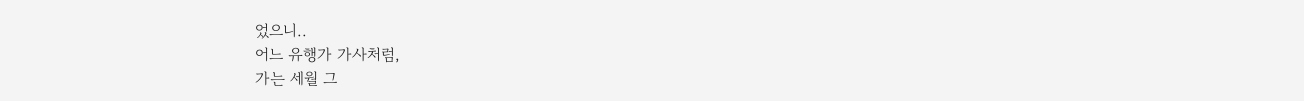었으니..
어느 유행가 가사처럼,
가는 세월 그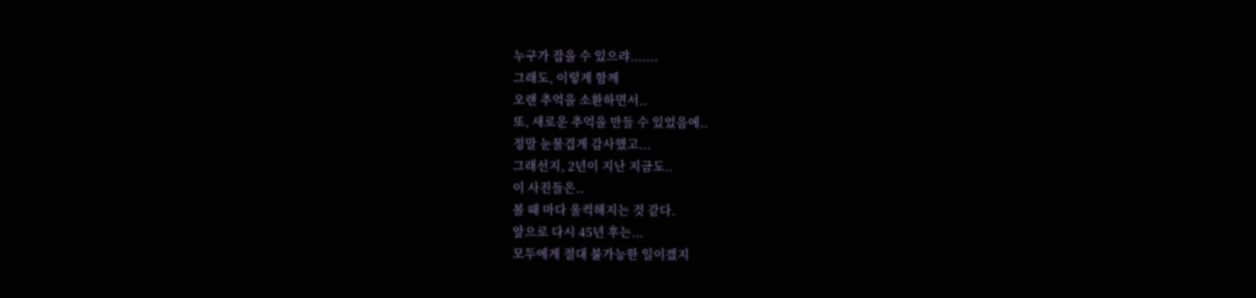누구가 잡을 수 있으랴.......
그래도, 이렇게 함께
오랜 추억을 소환하면서..
또, 새로운 추억을 만들 수 있었음에..
정말 눈물겹게 감사했고...
그래선지, 2년이 지난 지금도..
이 사진들은..
볼 때 마다 울컥해지는 것 같다.
앞으로 다시 45년 후는...
모두에게 절대 불가능한 일이겠지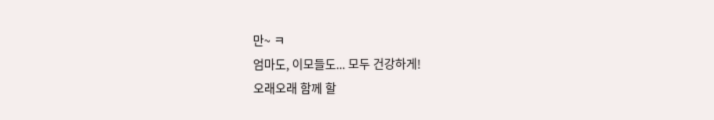만~ ㅋ
엄마도, 이모들도... 모두 건강하게!
오래오래 함께 할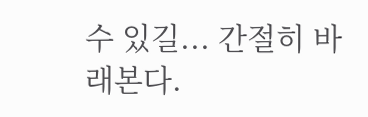수 있길... 간절히 바래본다.